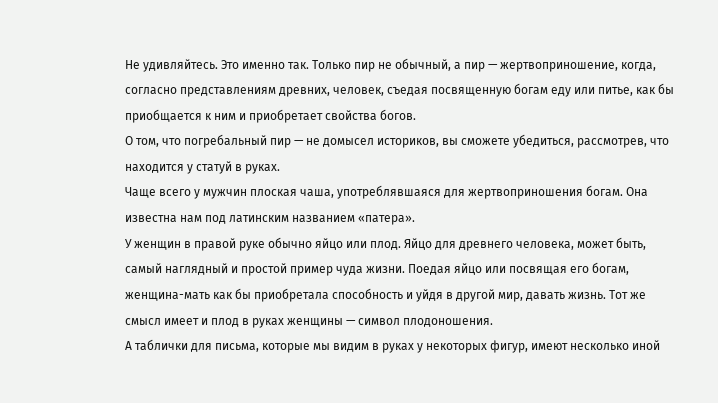Не удивляйтесь. Это именно так. Только пир не обычный, а пир — жертвоприношение, когда, согласно представлениям древних, человек, съедая посвященную богам еду или питье, как бы приобщается к ним и приобретает свойства богов.
О том, что погребальный пир — не домысел историков, вы сможете убедиться, рассмотрев, что находится у статуй в руках.
Чаще всего у мужчин плоская чаша, употреблявшаяся для жертвоприношения богам. Она известна нам под латинским названием «патера».
У женщин в правой руке обычно яйцо или плод. Яйцо для древнего человека, может быть, самый наглядный и простой пример чуда жизни. Поедая яйцо или посвящая его богам, женщина-мать как бы приобретала способность и уйдя в другой мир, давать жизнь. Тот же смысл имеет и плод в руках женщины — символ плодоношения.
А таблички для письма, которые мы видим в руках у некоторых фигур, имеют несколько иной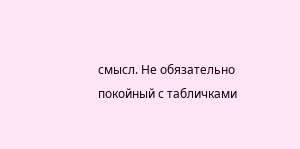смысл. Не обязательно покойный с табличками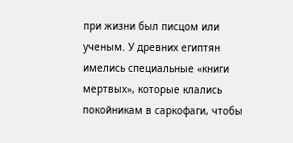при жизни был писцом или ученым. У древних египтян имелись специальные «книги мертвых», которые клались покойникам в саркофаги, чтобы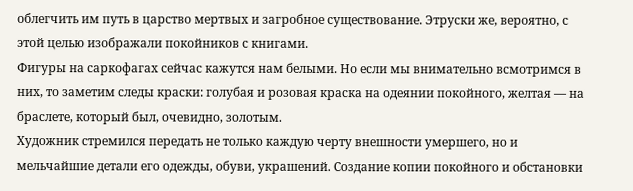облегчить им путь в царство мертвых и загробное существование. Этруски же, вероятно, с этой целью изображали покойников с книгами.
Фигуры на саркофагах сейчас кажутся нам белыми. Но если мы внимательно всмотримся в них, то заметим следы краски: голубая и розовая краска на одеянии покойного, желтая — на браслете, который был, очевидно, золотым.
Художник стремился передать не только каждую черту внешности умершего, но и мельчайшие детали его одежды, обуви, украшений. Создание копии покойного и обстановки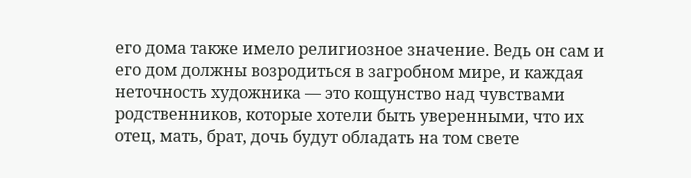его дома также имело религиозное значение. Ведь он сам и его дом должны возродиться в загробном мире, и каждая неточность художника — это кощунство над чувствами родственников, которые хотели быть уверенными, что их отец, мать, брат, дочь будут обладать на том свете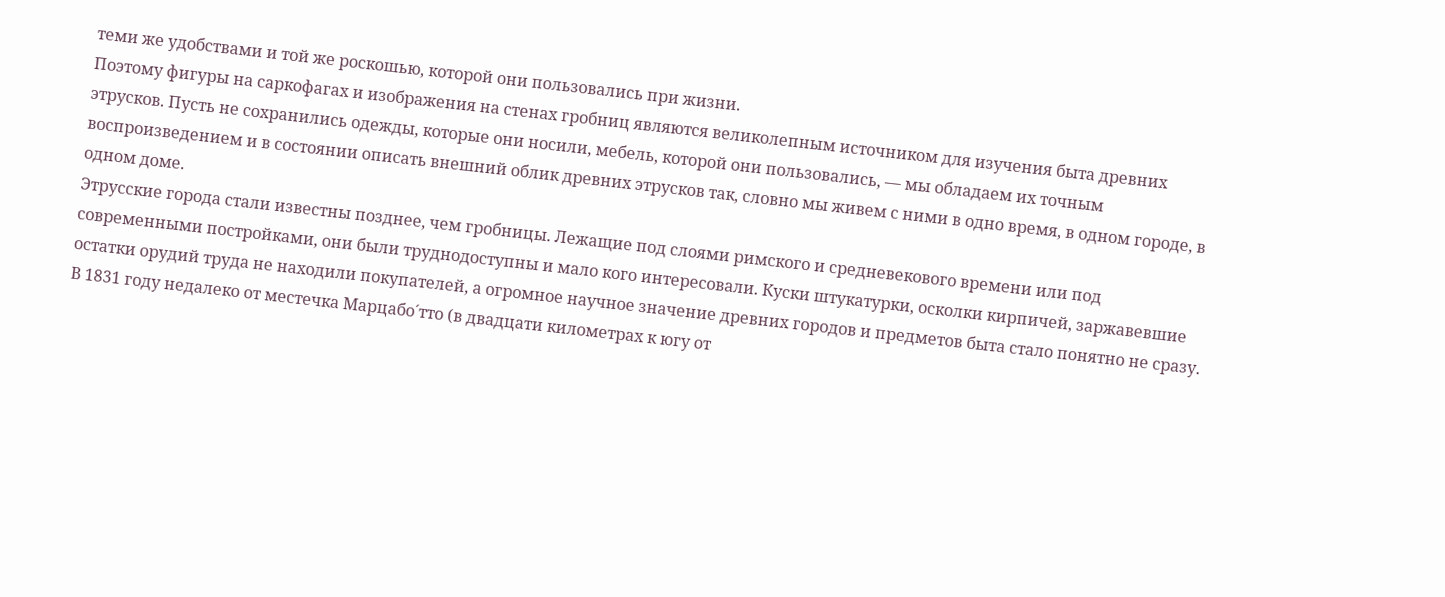теми же удобствами и той же роскошью, которой они пользовались при жизни.
Поэтому фигуры на саркофагах и изображения на стенах гробниц являются великолепным источником для изучения быта древних этрусков. Пусть не сохранились одежды, которые они носили, мебель, которой они пользовались, — мы обладаем их точным воспроизведением и в состоянии описать внешний облик древних этрусков так, словно мы живем с ними в одно время, в одном городе, в одном доме.
Этрусские города стали известны позднее, чем гробницы. Лежащие под слоями римского и средневекового времени или под современными постройками, они были труднодоступны и мало кого интересовали. Куски штукатурки, осколки кирпичей, заржавевшие остатки орудий труда не находили покупателей, а огромное научное значение древних городов и предметов быта стало понятно не сразу.
В 1831 году недалеко от местечка Марцабо´тто (в двадцати километрах к югу от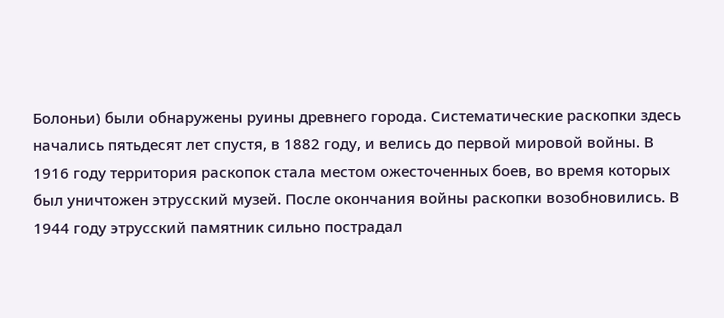Болоньи) были обнаружены руины древнего города. Систематические раскопки здесь начались пятьдесят лет спустя, в 1882 году, и велись до первой мировой войны. В 1916 году территория раскопок стала местом ожесточенных боев, во время которых был уничтожен этрусский музей. После окончания войны раскопки возобновились. В 1944 году этрусский памятник сильно пострадал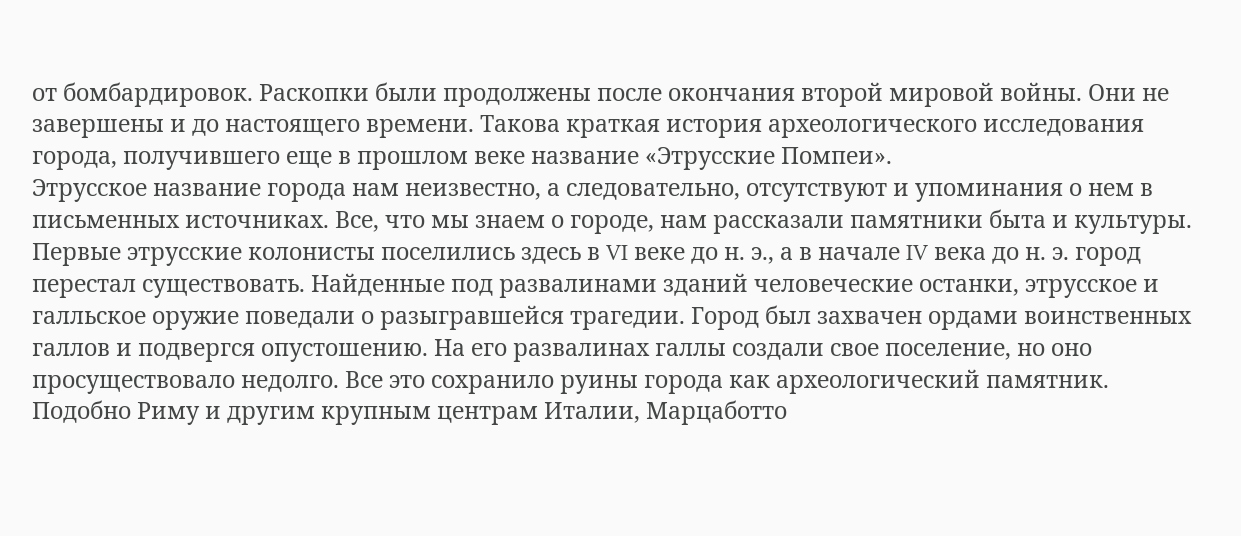от бомбардировок. Раскопки были продолжены после окончания второй мировой войны. Они не завершены и до настоящего времени. Такова краткая история археологического исследования города, получившего еще в прошлом веке название «Этрусские Помпеи».
Этрусское название города нам неизвестно, а следовательно, отсутствуют и упоминания о нем в письменных источниках. Все, что мы знаем о городе, нам рассказали памятники быта и культуры. Первые этрусские колонисты поселились здесь в VI веке до н. э., а в начале IV века до н. э. город перестал существовать. Найденные под развалинами зданий человеческие останки, этрусское и галльское оружие поведали о разыгравшейся трагедии. Город был захвачен ордами воинственных галлов и подвергся опустошению. На его развалинах галлы создали свое поселение, но оно просуществовало недолго. Все это сохранило руины города как археологический памятник.
Подобно Риму и другим крупным центрам Италии, Марцаботто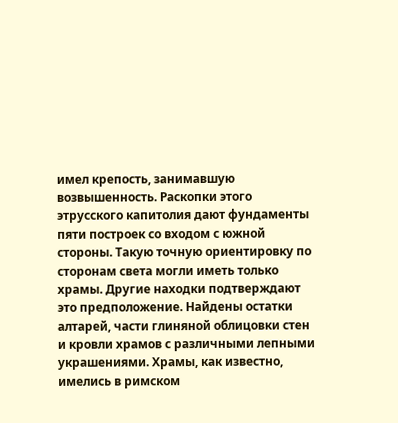имел крепость, занимавшую возвышенность. Раскопки этого этрусского капитолия дают фундаменты пяти построек со входом с южной стороны. Такую точную ориентировку по сторонам света могли иметь только храмы. Другие находки подтверждают это предположение. Найдены остатки алтарей, части глиняной облицовки стен и кровли храмов с различными лепными украшениями. Храмы, как известно, имелись в римском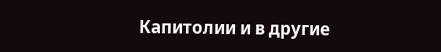Капитолии и в другие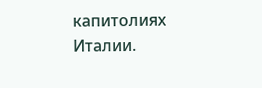капитолиях Италии.